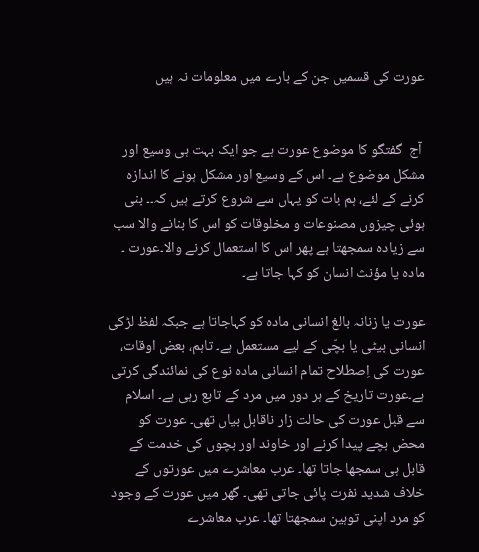عورت کی قسمیں جن کے بارے میں معلومات نہ ہیں


 آج  گفتگو کا موضوع عورت ہے جو ایک بہت ہی وسیع اور مشکل موضوع ہے۔ اس کے وسیع اور مشکل ہونے کا اندازہ کرنے کے لئے، ہم بات کو یہاں سے شروع کرتے ہیں کہ۔۔ بنی ہوئی چیزوں مصنوعات و مخلوقات کو اس کا بنانے والا سب سے زیادہ سمجھتا ہے پھر اس کا استعمال کرنے والا۔عورت ۔ مادہ یا مؤنث انسان کو کہا جاتا ہے۔

عورت یا زنانہ بالغ انسانی مادہ کو کہاجاتا ہے جبکہ لفظ لڑکی انسانی بیٹی یا بچّی کے لیے مستعمل ہے۔ تاہم، بعض اوقات، عورت کی اِصطلاح تمام انسانی مادہ نوع کی نمائندگی کرتی ہے۔عورت تاریخ کے ہر دور میں مرد کے تابع رہی ہے۔ اسلام سے قبل عورت کی حالت زار ناقابل بیاں تھی۔ عورت کو محض بچے پیدا کرنے اور خاوند اور بچوں کی خدمت کے قابل ہی سمجھا جاتا تھا۔ عرب معاشرے میں عورتوں کے خلاف شدید نفرت پائی جاتی تھی۔ گھر میں عورت کے وجود کو مرد اپنی توہین سمجھتا تھا۔ عرب معاشرے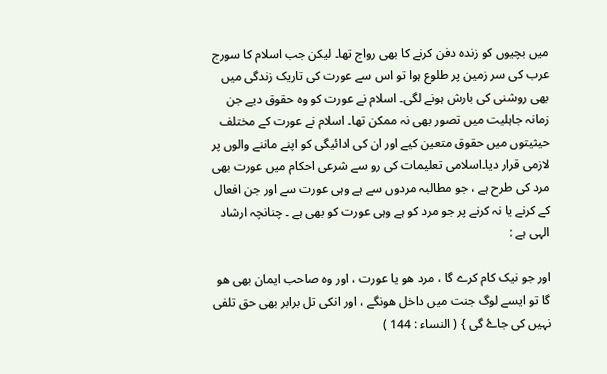میں بچیوں کو زندہ دفن کرنے کا بھی رواج تھا۔ لیکن جب اسلام کا سورج عرب کی سر زمین پر طلوع ہوا تو اس سے عورت کی تاریک زندگی میں بھی روشنی کی بارش ہونے لگی۔ اسلام نے عورت کو وہ حقوق دیے جن زمانہ جاہلیت میں تصور بھی نہ ممکن تھا۔ اسلام نے عورت کے مختلف حیثیتوں میں حقوق متعین کیے اور ان کی ادائیگی کو اپنے ماننے والوں پر لازمی قرار دیا۔اسلامی تعلیمات کی رو سے شرعی احکام میں عورت بھی مرد کی طرح ہے ، جو مطالبہ مردوں سے ہے وہی عورت سے اور جن افعال کے کرنے یا نہ کرنے پر جو مرد کو ہے وہی عورت کو بھی ہے ۔ چنانچہ ارشاد الہی ہے :

اور جو نیک کام کرے گا ، مرد ھو یا عورت ، اور وہ صاحب ایمان بھی ھو گا تو ایسے لوگ جنت میں داخل ھونگے ، اور انکی تل برابر بھی حق تلفی نہیں کی جاۓ گی } ( النساء : 144 )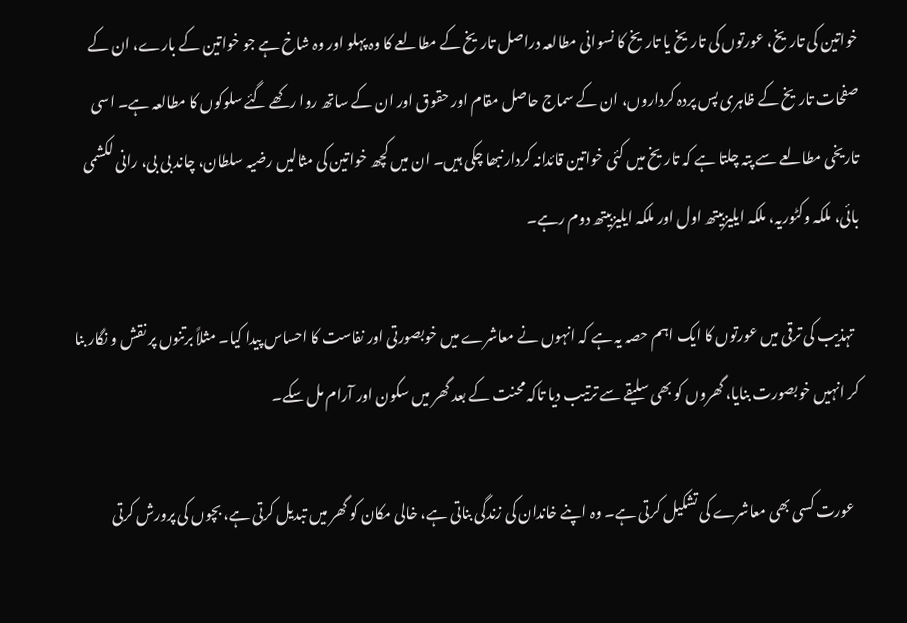خواتین کی تاریخ، عورتوں کی تاریخ یا تاریخ کا نسوانی مطالعہ دراصل تاریخ کے مطالعے کا وہ پہلو اور وہ شاخ ہے جو خواتین کے بارے، ان کے صفحات تاریخ کے ظاہری پس پردہ کرداروں، ان کے سماج حاصل مقام اور حقوق اور ان کے ساتھ روا رکھے گئے سلوکوں کا مطالعہ ہے۔ اسی تاریخی مطالعے سے پتہ چلتا ہے کہ تاریخ میں کئی خواتین قائدانہ کردار نبھا چکی ہیں۔ ان میں کچھ خواتین کی مثالیں رضیہ سلطان، چاند بی بی، رانی لکشمی بائی، ملکہ وکٹوریہ، ملکہ ایلیزبیتھ اول اور ملکہ ایلیزبیتھ دوم رہے۔

  تہذیب کی ترقی میں عورتوں کا ایک اہم حصہ یہ ہے کہ انہوں نے معاشرے میں خوبصورتی اور نفاست کا احساس پیدا کیا۔ مثلاً برتنوں پر نقش و نگار بنا کر انہیں خوبصورت بنایا، گھروں کو بھی سلیقے سے ترتیب دیا تاکہ محنت کے بعد گھر میں سکون اور آرام مل سکے۔

  عورت کسی بھی معاشرے کی تشکیل کرتی ہے۔ وہ اپنے خاندان کی زندگی بناتی ہے، خالی مکان کو گھر میں تبدیل کرتی ہے، بچوں کی پرورش کرتی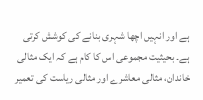ہے اور انہیں اچھا شہری بنانے کی کوشش کرتی ہے۔ بحیثیت مجموعی اس کا کام ہے کہ ایک مثالی خاندان، مثالی معاشرے اور مثالی ریاست کی تعمیر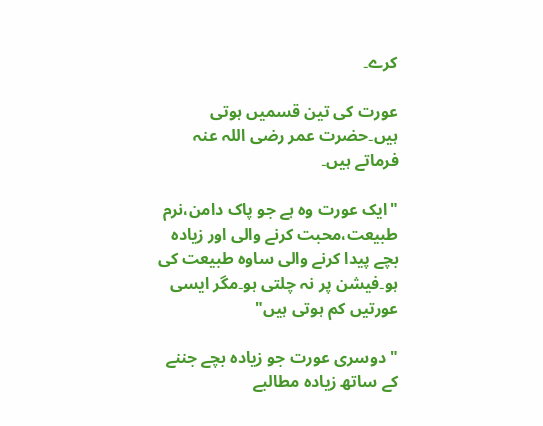کرے۔

عورت کی تین قسمیں ہوتی ہیں۔حضرت عمر رضی اللہ عنہ فرماتے ہیں۔

"ایک عورت وہ ہے جو پاک دامن،نرم طبیعت،محبت کرنے والی اور زیادہ بچے پیدا کرنے والی ساوہ طبیعت کی ہو۔فیشن پر نہ چلتی ہو۔مگر ایسی عورتیں کم ہوتی ہیں"

"دوسری عورت جو زیادہ بچے جننے کے ساتھ زیادہ مطالبے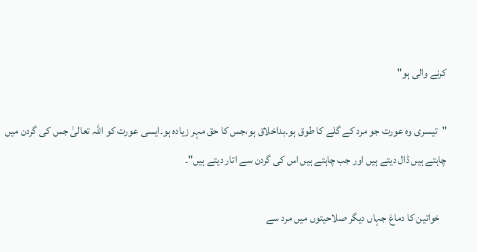کرنے والی ہو"

"تیسری وہ عورت جو مرد کے گلے کا طوق ہو۔بداخلاق ہو،جس کا حق مہر زیادہ ہو۔ایسی عورت کو اللہ تعالیٰ جس کی گردن میں چاہتے ہیں ڈال دیتے ہیں اور جب چاہتے ہیں اس کی گردن سے اتار دیتے ہیں"۔

   خواتین کا دماغ جہاں دیگر صلاحیتوں میں مرد سے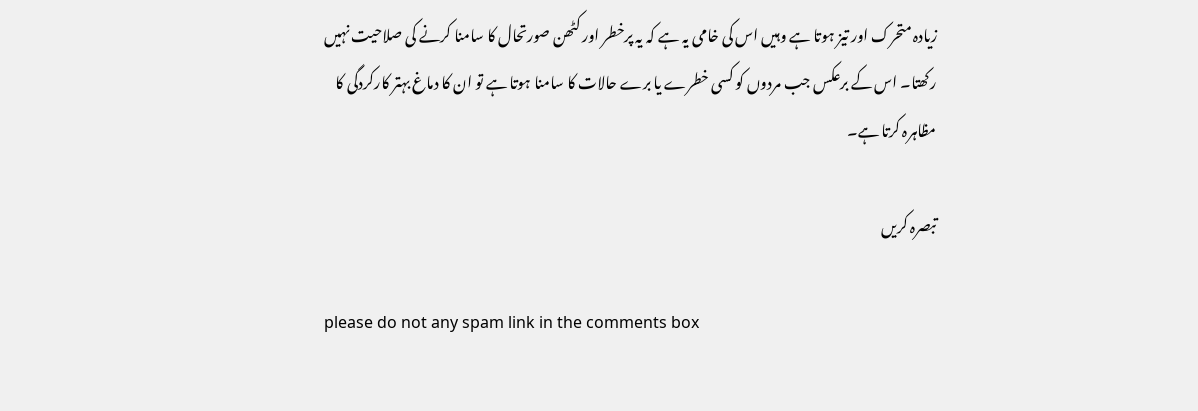زیادہ متحرک اور تیز ہوتا ہے وہیں اس کی خامی یہ ہے کہ یہ پرخطر اور کٹھن صورتحال کا سامنا کرنے کی صلاحیت نہیں رکھتا۔ اس کے برعکس جب مردوں کو کسی خطرے یا برے حالات کا سامنا ہوتا ہے تو ان کا دماغ بہتر کارکردگی کا مظاہرہ کرتا ہے۔

تبصرہ کریں

please do not any spam link in the comments box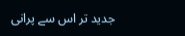جدید تر اس سے پرانی